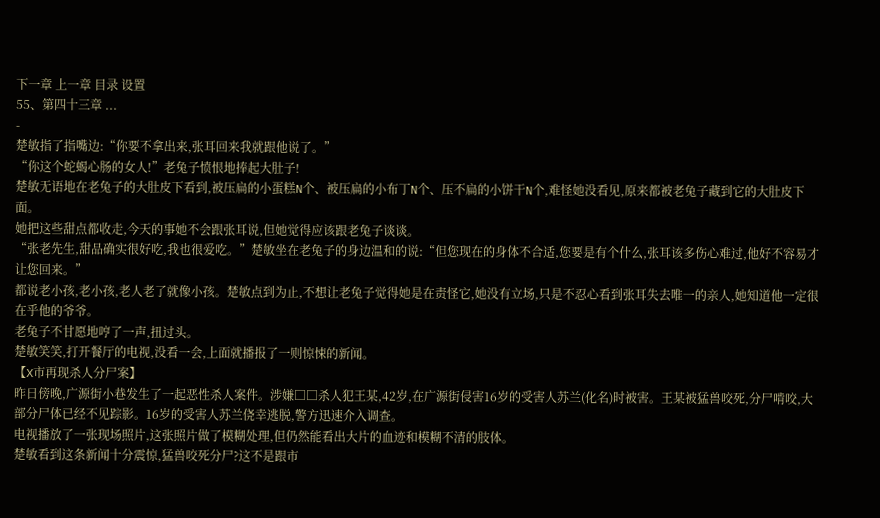下一章 上一章 目录 设置
55、第四十三章 ...
-
楚敏指了指嘴边:“你要不拿出来,张耳回来我就跟他说了。”
“你这个蛇蝎心肠的女人!”老兔子愤恨地捧起大肚子!
楚敏无语地在老兔子的大肚皮下看到,被压扁的小蛋糕N个、被压扁的小布丁N个、压不扁的小饼干N个,难怪她没看见,原来都被老兔子藏到它的大肚皮下面。
她把这些甜点都收走,今天的事她不会跟张耳说,但她觉得应该跟老兔子谈谈。
“张老先生,甜品确实很好吃,我也很爱吃。”楚敏坐在老兔子的身边温和的说:“但您现在的身体不合适,您要是有个什么,张耳该多伤心难过,他好不容易才让您回来。”
都说老小孩,老小孩,老人老了就像小孩。楚敏点到为止,不想让老兔子觉得她是在责怪它,她没有立场,只是不忍心看到张耳失去唯一的亲人,她知道他一定很在乎他的爷爷。
老兔子不甘愿地哼了一声,扭过头。
楚敏笑笑,打开餐厅的电视,没看一会,上面就播报了一则惊悚的新闻。
【X市再现杀人分尸案】
昨日傍晚,广源街小巷发生了一起恶性杀人案件。涉嫌□□杀人犯王某,42岁,在广源街侵害16岁的受害人苏兰(化名)时被害。王某被猛兽咬死,分尸啃咬,大部分尸体已经不见踪影。16岁的受害人苏兰侥幸逃脱,警方迅速介入调查。
电视播放了一张现场照片,这张照片做了模糊处理,但仍然能看出大片的血迹和模糊不清的肢体。
楚敏看到这条新闻十分震惊,猛兽咬死分尸?这不是跟市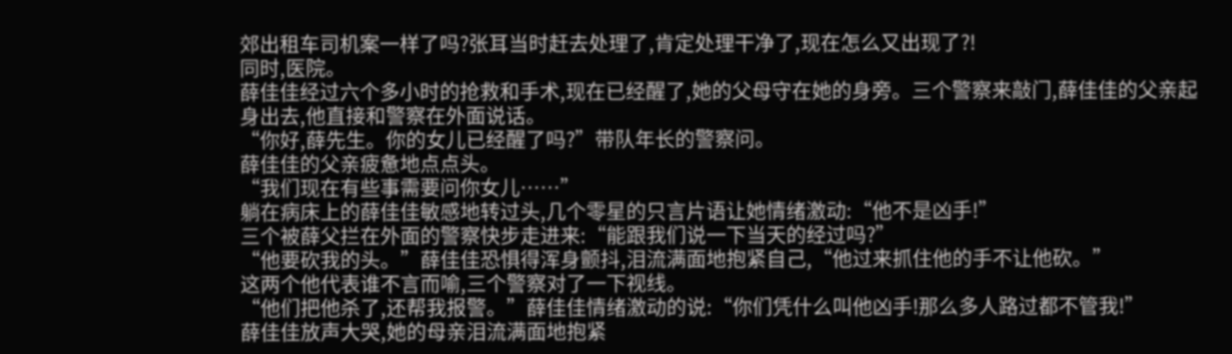郊出租车司机案一样了吗?张耳当时赶去处理了,肯定处理干净了,现在怎么又出现了?!
同时,医院。
薛佳佳经过六个多小时的抢救和手术,现在已经醒了,她的父母守在她的身旁。三个警察来敲门,薛佳佳的父亲起身出去,他直接和警察在外面说话。
“你好,薛先生。你的女儿已经醒了吗?”带队年长的警察问。
薛佳佳的父亲疲惫地点点头。
“我们现在有些事需要问你女儿……”
躺在病床上的薛佳佳敏感地转过头,几个零星的只言片语让她情绪激动:“他不是凶手!”
三个被薛父拦在外面的警察快步走进来:“能跟我们说一下当天的经过吗?”
“他要砍我的头。”薛佳佳恐惧得浑身颤抖,泪流满面地抱紧自己,“他过来抓住他的手不让他砍。”
这两个他代表谁不言而喻,三个警察对了一下视线。
“他们把他杀了,还帮我报警。”薛佳佳情绪激动的说:“你们凭什么叫他凶手!那么多人路过都不管我!”
薛佳佳放声大哭,她的母亲泪流满面地抱紧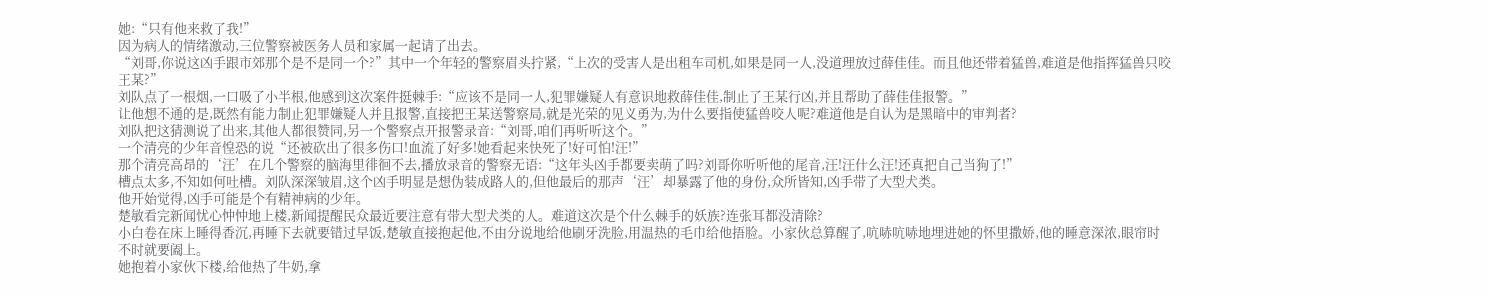她:“只有他来救了我!”
因为病人的情绪激动,三位警察被医务人员和家属一起请了出去。
“刘哥,你说这凶手跟市郊那个是不是同一个?”其中一个年轻的警察眉头拧紧,“上次的受害人是出租车司机,如果是同一人,没道理放过薛佳佳。而且他还带着猛兽,难道是他指挥猛兽只咬王某?”
刘队点了一根烟,一口吸了小半根,他感到这次案件挺棘手:“应该不是同一人,犯罪嫌疑人有意识地救薛佳佳,制止了王某行凶,并且帮助了薛佳佳报警。”
让他想不通的是,既然有能力制止犯罪嫌疑人并且报警,直接把王某送警察局,就是光荣的见义勇为,为什么要指使猛兽咬人呢?难道他是自认为是黑暗中的审判者?
刘队把这猜测说了出来,其他人都很赞同,另一个警察点开报警录音:“刘哥,咱们再听听这个。”
一个清亮的少年音惶恐的说“还被砍出了很多伤口!血流了好多!她看起来快死了!好可怕!汪!”
那个清亮高昂的‘汪’在几个警察的脑海里徘徊不去,播放录音的警察无语:“这年头凶手都要卖萌了吗?刘哥你听听他的尾音,汪!汪什么汪!还真把自己当狗了!”
槽点太多,不知如何吐槽。刘队深深皱眉,这个凶手明显是想伪装成路人的,但他最后的那声‘汪’却暴露了他的身份,众所皆知,凶手带了大型犬类。
他开始觉得,凶手可能是个有精神病的少年。
楚敏看完新闻忧心忡忡地上楼,新闻提醒民众最近要注意有带大型犬类的人。难道这次是个什么棘手的妖族?连张耳都没清除?
小白卷在床上睡得香沉,再睡下去就要错过早饭,楚敏直接抱起他,不由分说地给他刷牙洗脸,用温热的毛巾给他捂脸。小家伙总算醒了,吭哧吭哧地埋进她的怀里撒娇,他的睡意深浓,眼帘时不时就要阖上。
她抱着小家伙下楼,给他热了牛奶,拿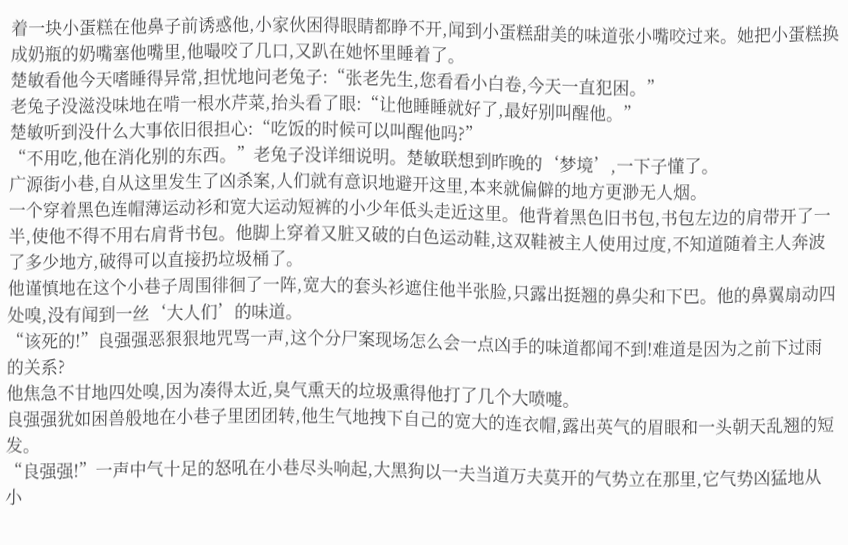着一块小蛋糕在他鼻子前诱惑他,小家伙困得眼睛都睁不开,闻到小蛋糕甜美的味道张小嘴咬过来。她把小蛋糕换成奶瓶的奶嘴塞他嘴里,他嘬咬了几口,又趴在她怀里睡着了。
楚敏看他今天嗜睡得异常,担忧地问老兔子:“张老先生,您看看小白卷,今天一直犯困。”
老兔子没滋没味地在啃一根水芹菜,抬头看了眼:“让他睡睡就好了,最好别叫醒他。”
楚敏听到没什么大事依旧很担心:“吃饭的时候可以叫醒他吗?”
“不用吃,他在消化别的东西。”老兔子没详细说明。楚敏联想到昨晚的‘梦境’,一下子懂了。
广源街小巷,自从这里发生了凶杀案,人们就有意识地避开这里,本来就偏僻的地方更渺无人烟。
一个穿着黑色连帽薄运动衫和宽大运动短裤的小少年低头走近这里。他背着黑色旧书包,书包左边的肩带开了一半,使他不得不用右肩背书包。他脚上穿着又脏又破的白色运动鞋,这双鞋被主人使用过度,不知道随着主人奔波了多少地方,破得可以直接扔垃圾桶了。
他谨慎地在这个小巷子周围徘徊了一阵,宽大的套头衫遮住他半张脸,只露出挺翘的鼻尖和下巴。他的鼻翼扇动四处嗅,没有闻到一丝‘大人们’的味道。
“该死的!”良强强恶狠狠地咒骂一声,这个分尸案现场怎么会一点凶手的味道都闻不到!难道是因为之前下过雨的关系?
他焦急不甘地四处嗅,因为凑得太近,臭气熏天的垃圾熏得他打了几个大喷嚏。
良强强犹如困兽般地在小巷子里团团转,他生气地拽下自己的宽大的连衣帽,露出英气的眉眼和一头朝天乱翘的短发。
“良强强!”一声中气十足的怒吼在小巷尽头响起,大黑狗以一夫当道万夫莫开的气势立在那里,它气势凶猛地从小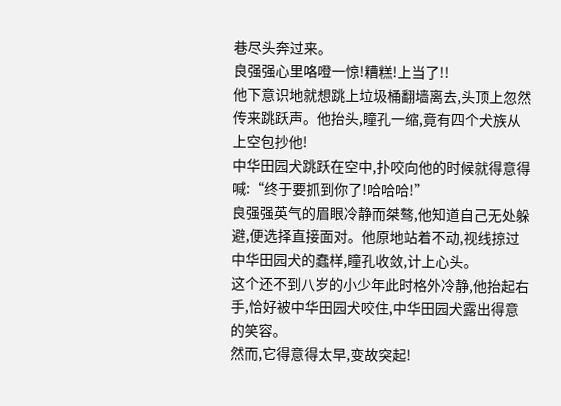巷尽头奔过来。
良强强心里咯噔一惊!糟糕!上当了!!
他下意识地就想跳上垃圾桶翻墙离去,头顶上忽然传来跳跃声。他抬头,瞳孔一缩,竟有四个犬族从上空包抄他!
中华田园犬跳跃在空中,扑咬向他的时候就得意得喊:“终于要抓到你了!哈哈哈!”
良强强英气的眉眼冷静而桀骜,他知道自己无处躲避,便选择直接面对。他原地站着不动,视线掠过中华田园犬的蠢样,瞳孔收敛,计上心头。
这个还不到八岁的小少年此时格外冷静,他抬起右手,恰好被中华田园犬咬住,中华田园犬露出得意的笑容。
然而,它得意得太早,变故突起!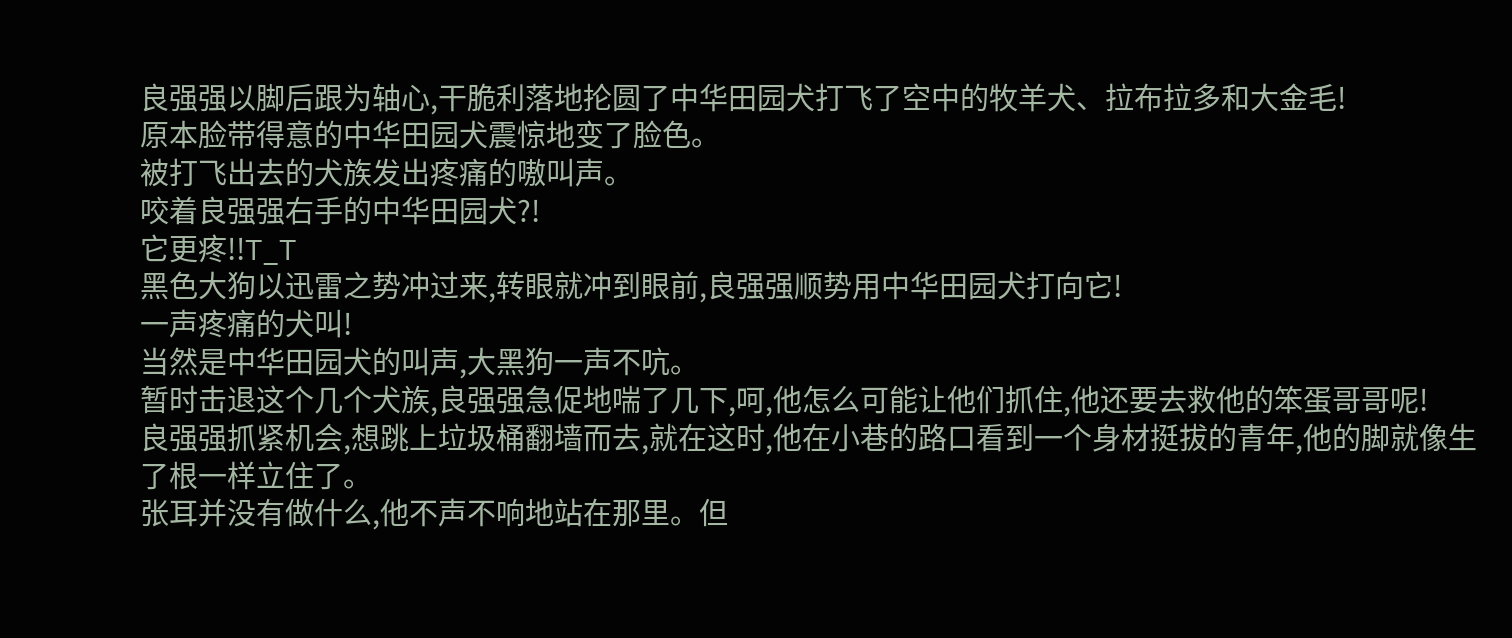良强强以脚后跟为轴心,干脆利落地抡圆了中华田园犬打飞了空中的牧羊犬、拉布拉多和大金毛!
原本脸带得意的中华田园犬震惊地变了脸色。
被打飞出去的犬族发出疼痛的嗷叫声。
咬着良强强右手的中华田园犬?!
它更疼!!T_T
黑色大狗以迅雷之势冲过来,转眼就冲到眼前,良强强顺势用中华田园犬打向它!
一声疼痛的犬叫!
当然是中华田园犬的叫声,大黑狗一声不吭。
暂时击退这个几个犬族,良强强急促地喘了几下,呵,他怎么可能让他们抓住,他还要去救他的笨蛋哥哥呢!
良强强抓紧机会,想跳上垃圾桶翻墙而去,就在这时,他在小巷的路口看到一个身材挺拔的青年,他的脚就像生了根一样立住了。
张耳并没有做什么,他不声不响地站在那里。但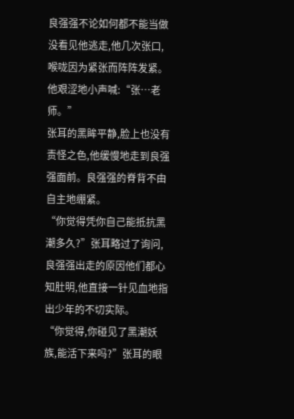良强强不论如何都不能当做没看见他逃走,他几次张口,喉咙因为紧张而阵阵发紧。他艰涩地小声喊:“张…老师。”
张耳的黑眸平静,脸上也没有责怪之色,他缓慢地走到良强强面前。良强强的脊背不由自主地绷紧。
“你觉得凭你自己能抵抗黑潮多久?”张耳略过了询问,良强强出走的原因他们都心知肚明,他直接一针见血地指出少年的不切实际。
“你觉得,你碰见了黑潮妖族,能活下来吗?”张耳的眼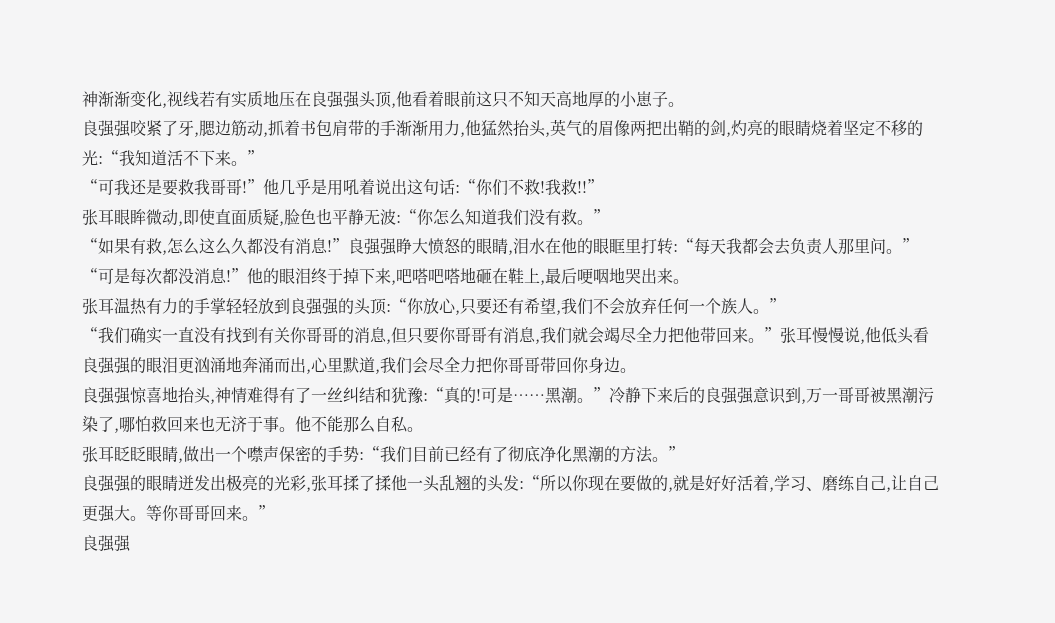神渐渐变化,视线若有实质地压在良强强头顶,他看着眼前这只不知天高地厚的小崽子。
良强强咬紧了牙,腮边筋动,抓着书包肩带的手渐渐用力,他猛然抬头,英气的眉像两把出鞘的剑,灼亮的眼睛烧着坚定不移的光:“我知道活不下来。”
“可我还是要救我哥哥!”他几乎是用吼着说出这句话:“你们不救!我救!!”
张耳眼眸微动,即使直面质疑,脸色也平静无波:“你怎么知道我们没有救。”
“如果有救,怎么这么久都没有消息!”良强强睁大愤怒的眼睛,泪水在他的眼眶里打转:“每天我都会去负责人那里问。”
“可是每次都没消息!”他的眼泪终于掉下来,吧嗒吧嗒地砸在鞋上,最后哽咽地哭出来。
张耳温热有力的手掌轻轻放到良强强的头顶:“你放心,只要还有希望,我们不会放弃任何一个族人。”
“我们确实一直没有找到有关你哥哥的消息,但只要你哥哥有消息,我们就会竭尽全力把他带回来。”张耳慢慢说,他低头看良强强的眼泪更汹涌地奔涌而出,心里默道,我们会尽全力把你哥哥带回你身边。
良强强惊喜地抬头,神情难得有了一丝纠结和犹豫:“真的!可是……黑潮。”冷静下来后的良强强意识到,万一哥哥被黑潮污染了,哪怕救回来也无济于事。他不能那么自私。
张耳眨眨眼睛,做出一个噤声保密的手势:“我们目前已经有了彻底净化黑潮的方法。”
良强强的眼睛迸发出极亮的光彩,张耳揉了揉他一头乱翘的头发:“所以你现在要做的,就是好好活着,学习、磨练自己,让自己更强大。等你哥哥回来。”
良强强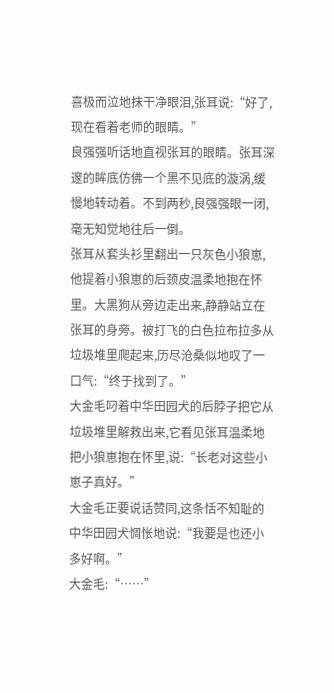喜极而泣地抹干净眼泪,张耳说:“好了,现在看着老师的眼睛。”
良强强听话地直视张耳的眼睛。张耳深邃的眸底仿佛一个黑不见底的漩涡,缓慢地转动着。不到两秒,良强强眼一闭,毫无知觉地往后一倒。
张耳从套头衫里翻出一只灰色小狼崽,他提着小狼崽的后颈皮温柔地抱在怀里。大黑狗从旁边走出来,静静站立在张耳的身旁。被打飞的白色拉布拉多从垃圾堆里爬起来,历尽沧桑似地叹了一口气:“终于找到了。”
大金毛叼着中华田园犬的后脖子把它从垃圾堆里解救出来,它看见张耳温柔地把小狼崽抱在怀里,说:“长老对这些小崽子真好。”
大金毛正要说话赞同,这条恬不知耻的中华田园犬惆怅地说:“我要是也还小多好啊。”
大金毛:“……”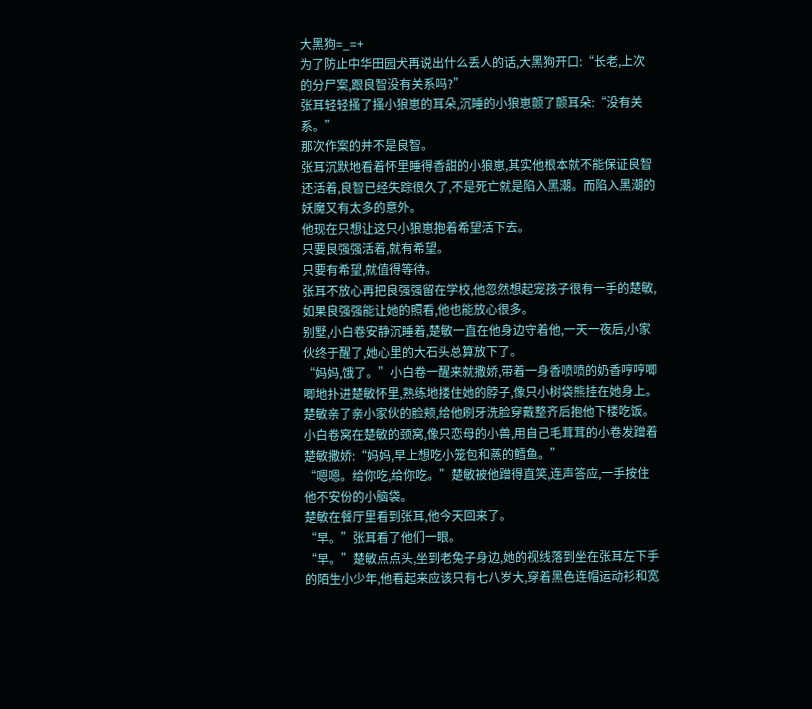大黑狗=_=+
为了防止中华田园犬再说出什么丢人的话,大黑狗开口:“长老,上次的分尸案,跟良智没有关系吗?”
张耳轻轻搔了搔小狼崽的耳朵,沉睡的小狼崽颤了颤耳朵:“没有关系。”
那次作案的并不是良智。
张耳沉默地看着怀里睡得香甜的小狼崽,其实他根本就不能保证良智还活着,良智已经失踪很久了,不是死亡就是陷入黑潮。而陷入黑潮的妖魔又有太多的意外。
他现在只想让这只小狼崽抱着希望活下去。
只要良强强活着,就有希望。
只要有希望,就值得等待。
张耳不放心再把良强强留在学校,他忽然想起宠孩子很有一手的楚敏,如果良强强能让她的照看,他也能放心很多。
别墅,小白卷安静沉睡着,楚敏一直在他身边守着他,一天一夜后,小家伙终于醒了,她心里的大石头总算放下了。
“妈妈,饿了。”小白卷一醒来就撒娇,带着一身香喷喷的奶香哼哼唧唧地扑进楚敏怀里,熟练地搂住她的脖子,像只小树袋熊挂在她身上。
楚敏亲了亲小家伙的脸颊,给他刷牙洗脸穿戴整齐后抱他下楼吃饭。小白卷窝在楚敏的颈窝,像只恋母的小兽,用自己毛茸茸的小卷发蹭着楚敏撒娇:“妈妈,早上想吃小笼包和蒸的鳕鱼。”
“嗯嗯。给你吃,给你吃。”楚敏被他蹭得直笑,连声答应,一手按住他不安份的小脑袋。
楚敏在餐厅里看到张耳,他今天回来了。
“早。”张耳看了他们一眼。
“早。”楚敏点点头,坐到老兔子身边,她的视线落到坐在张耳左下手的陌生小少年,他看起来应该只有七八岁大,穿着黑色连帽运动衫和宽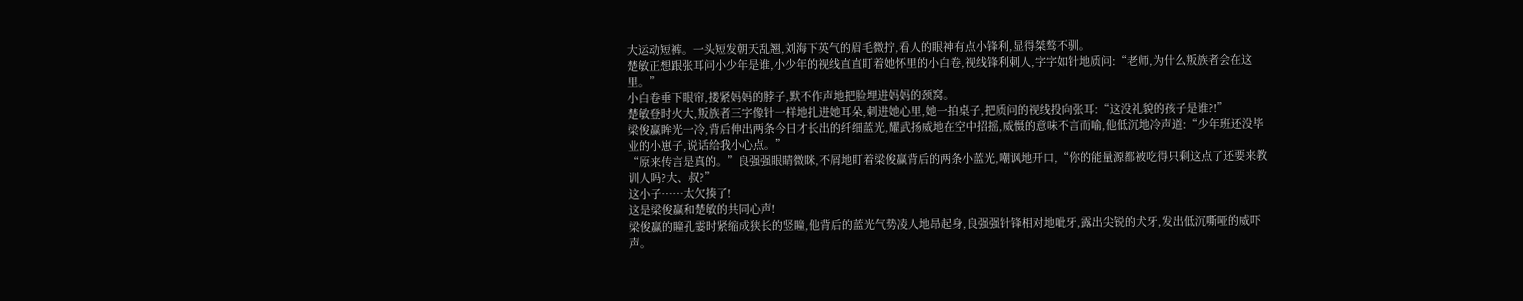大运动短裤。一头短发朝天乱翘,刘海下英气的眉毛微拧,看人的眼神有点小锋利,显得桀骜不驯。
楚敏正想跟张耳问小少年是谁,小少年的视线直直盯着她怀里的小白卷,视线锋利刺人,字字如针地质问:“老师,为什么叛族者会在这里。”
小白卷垂下眼帘,搂紧妈妈的脖子,默不作声地把脸埋进妈妈的颈窝。
楚敏登时火大,叛族者三字像针一样地扎进她耳朵,刺进她心里,她一拍桌子,把质问的视线投向张耳:“这没礼貌的孩子是谁?!”
梁俊赢眸光一冷,背后伸出两条今日才长出的纤细蓝光,耀武扬威地在空中招摇,威慑的意味不言而喻,他低沉地冷声道:“少年班还没毕业的小崽子,说话给我小心点。”
“原来传言是真的。”良强强眼睛微眯,不屑地盯着梁俊赢背后的两条小蓝光,嘲讽地开口,“你的能量源都被吃得只剩这点了还要来教训人吗?大、叔?”
这小子……太欠揍了!
这是梁俊赢和楚敏的共同心声!
梁俊赢的瞳孔霎时紧缩成狭长的竖瞳,他背后的蓝光气势凌人地昂起身,良强强针锋相对地呲牙,露出尖锐的犬牙,发出低沉嘶哑的威吓声。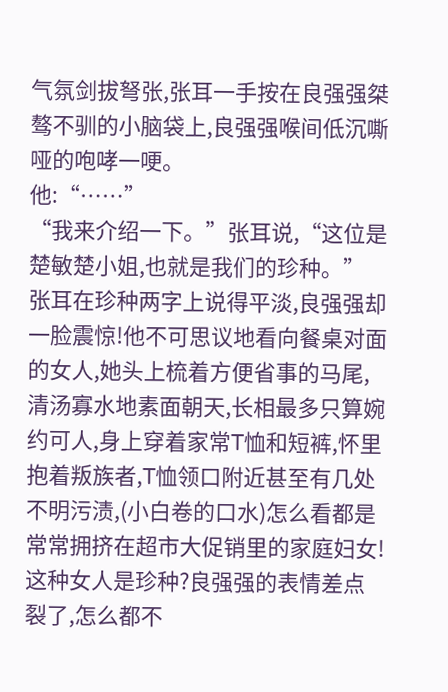气氛剑拔弩张,张耳一手按在良强强桀骜不驯的小脑袋上,良强强喉间低沉嘶哑的咆哮一哽。
他:“……”
“我来介绍一下。”张耳说,“这位是楚敏楚小姐,也就是我们的珍种。”
张耳在珍种两字上说得平淡,良强强却一脸震惊!他不可思议地看向餐桌对面的女人,她头上梳着方便省事的马尾,清汤寡水地素面朝天,长相最多只算婉约可人,身上穿着家常T恤和短裤,怀里抱着叛族者,T恤领口附近甚至有几处不明污渍,(小白卷的口水)怎么看都是常常拥挤在超市大促销里的家庭妇女!
这种女人是珍种?良强强的表情差点裂了,怎么都不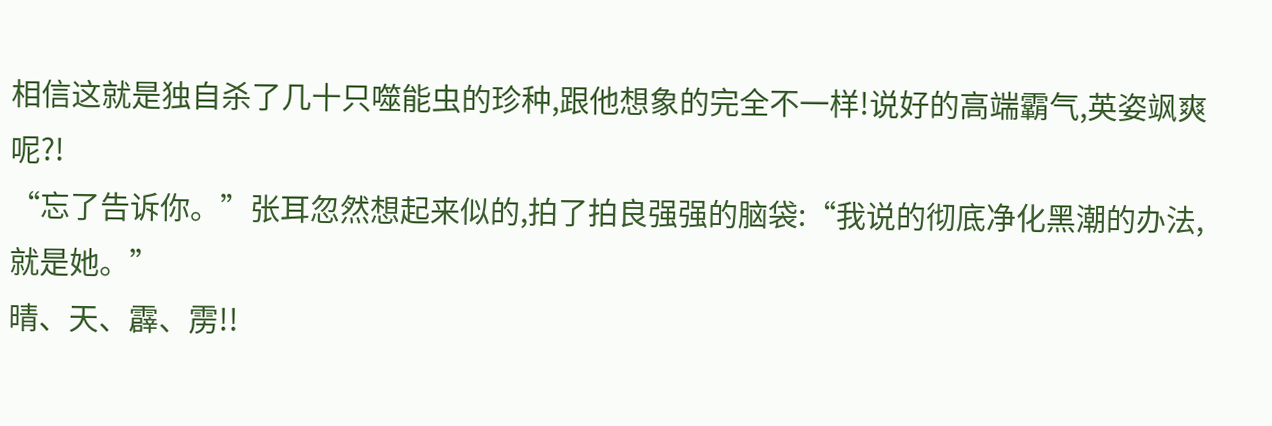相信这就是独自杀了几十只噬能虫的珍种,跟他想象的完全不一样!说好的高端霸气,英姿飒爽呢?!
“忘了告诉你。”张耳忽然想起来似的,拍了拍良强强的脑袋:“我说的彻底净化黑潮的办法,就是她。”
晴、天、霹、雳!!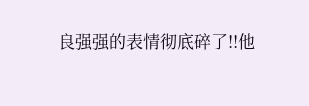良强强的表情彻底碎了!!他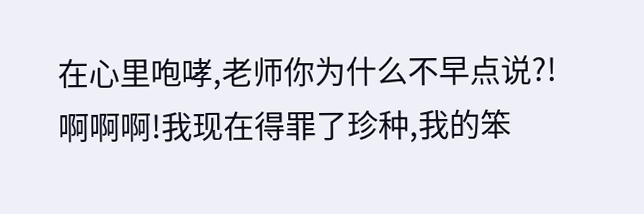在心里咆哮,老师你为什么不早点说?!啊啊啊!我现在得罪了珍种,我的笨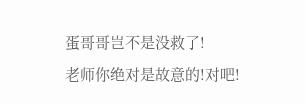蛋哥哥岂不是没救了!
老师你绝对是故意的!对吧!